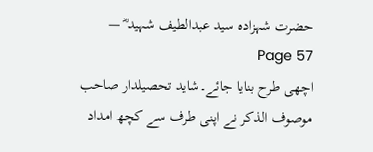حضرت شہزادہ سید عبدالطیف شہید ؓ — Page 57
اچھی طرح بنایا جائے۔شاید تحصیلدار صاحب موصوف الذکر نے اپنی طرف سے کچھ امداد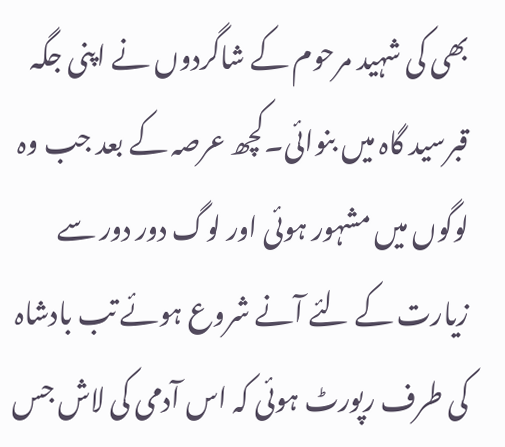بھی کی شہید مرحوم کے شاگردوں نے اپنی جگہ قبرسید گاہ میں بنوائی۔کچھ عرصہ کے بعد جب وہ لوگوں میں مشہور ہوئی اور لوگ دور دور سے زیارت کے لئے آنے شروع ہوئے تب بادشاہ کی طرف رپورٹ ہوئی کہ اس آدمی کی لاش جس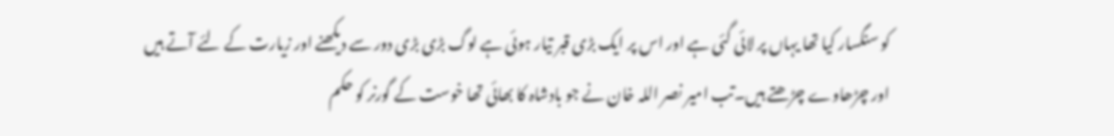کو سنگسار کیا تھا یہاں پر لائی گئی ہے اور اس پر ایک بڑی قبر تیار ہوئی ہے لوگ بڑی بڑی دور سے دیکھنے اور زیارت کے لئے آتے ہیں اور چڑھاوے چڑھتے ہیں۔تب امیر نصر اللہ خان نے جو بادشاہ کا بھائی تھا خوست کے گورنر کو حکم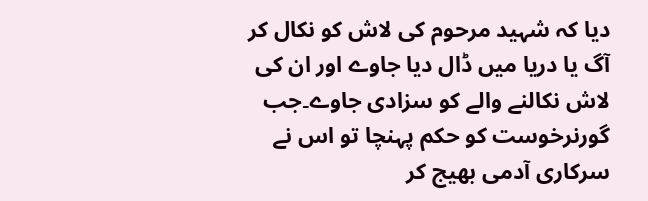دیا کہ شہید مرحوم کی لاش کو نکال کر آگ یا دریا میں ڈال دیا جاوے اور ان کی لاش نکالنے والے کو سزادی جاوے۔جب گورنرخوست کو حکم پہنچا تو اس نے سرکاری آدمی بھیج کر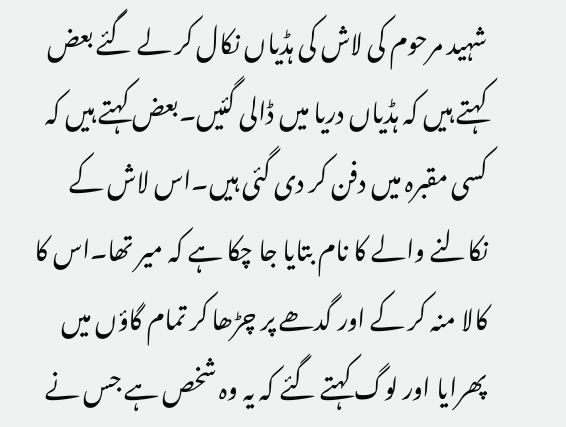شہید مرحوم کی لاش کی ہڈیاں نکال کر لے گئے بعض کہتے ہیں کہ ہڈیاں دریا میں ڈالی گئیں۔بعض کہتے ہیں کہ کسی مقبرہ میں دفن کر دی گئی ہیں۔اس لاش کے نکالنے والے کا نام بتایا جا چکا ہے کہ میر تھا۔اس کا کالا منہ کر کے اور گدھے پر چڑھا کر تمام گاؤں میں پھرایا اور لوگ کہتے گئے کہ یہ وہ شخص ہے جس نے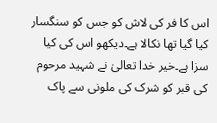اس کا فر کی لاش کو جس کو سنگسار کیا گیا تھا نکالا ہے۔دیکھو اس کی کیا سزا ہے۔خیر خدا تعالیٰ نے شہید مرحوم کی قبر کو شرک کی ملونی سے پاک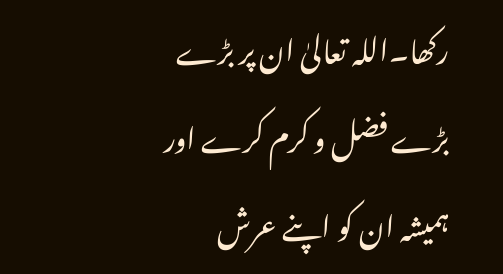رکھا۔اللہ تعالیٰ ان پر بڑے بڑے فضل و کرم کرے اور ہمیشہ ان کو اپنے عرش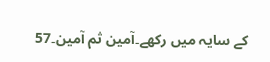کے سایہ میں رکھے۔آمین ثم آمین۔57